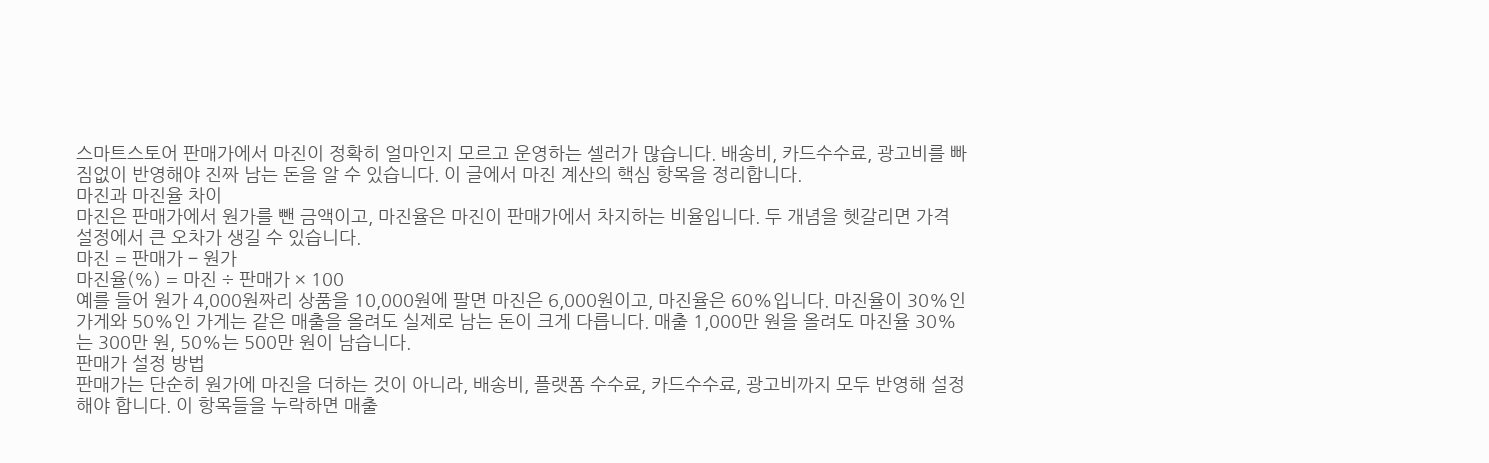스마트스토어 판매가에서 마진이 정확히 얼마인지 모르고 운영하는 셀러가 많습니다. 배송비, 카드수수료, 광고비를 빠짐없이 반영해야 진짜 남는 돈을 알 수 있습니다. 이 글에서 마진 계산의 핵심 항목을 정리합니다.
마진과 마진율 차이
마진은 판매가에서 원가를 뺀 금액이고, 마진율은 마진이 판매가에서 차지하는 비율입니다. 두 개념을 헷갈리면 가격 설정에서 큰 오차가 생길 수 있습니다.
마진 = 판매가 − 원가
마진율(%) = 마진 ÷ 판매가 × 100
예를 들어 원가 4,000원짜리 상품을 10,000원에 팔면 마진은 6,000원이고, 마진율은 60%입니다. 마진율이 30%인 가게와 50%인 가게는 같은 매출을 올려도 실제로 남는 돈이 크게 다릅니다. 매출 1,000만 원을 올려도 마진율 30%는 300만 원, 50%는 500만 원이 남습니다.
판매가 설정 방법
판매가는 단순히 원가에 마진을 더하는 것이 아니라, 배송비, 플랫폼 수수료, 카드수수료, 광고비까지 모두 반영해 설정해야 합니다. 이 항목들을 누락하면 매출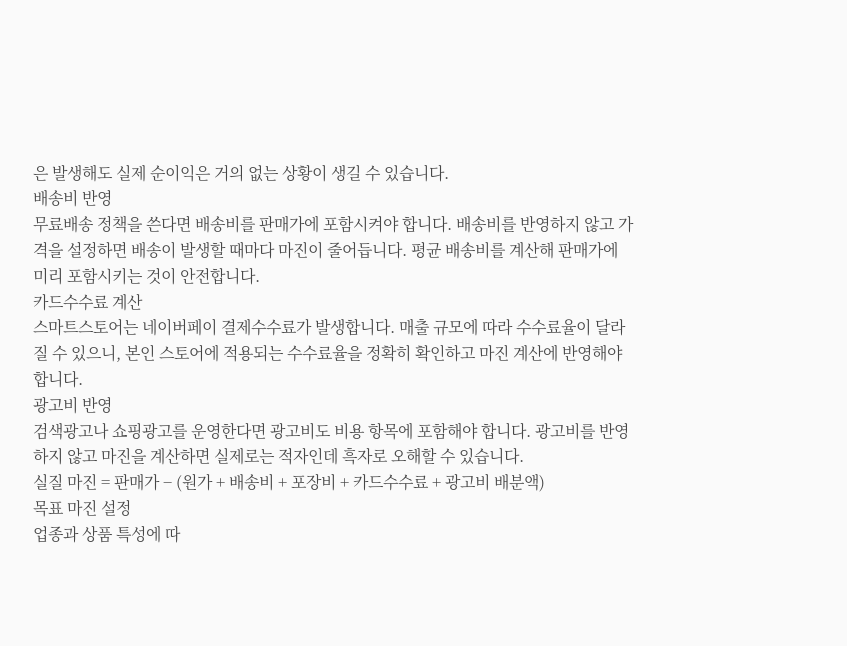은 발생해도 실제 순이익은 거의 없는 상황이 생길 수 있습니다.
배송비 반영
무료배송 정책을 쓴다면 배송비를 판매가에 포함시켜야 합니다. 배송비를 반영하지 않고 가격을 설정하면 배송이 발생할 때마다 마진이 줄어듭니다. 평균 배송비를 계산해 판매가에 미리 포함시키는 것이 안전합니다.
카드수수료 계산
스마트스토어는 네이버페이 결제수수료가 발생합니다. 매출 규모에 따라 수수료율이 달라질 수 있으니, 본인 스토어에 적용되는 수수료율을 정확히 확인하고 마진 계산에 반영해야 합니다.
광고비 반영
검색광고나 쇼핑광고를 운영한다면 광고비도 비용 항목에 포함해야 합니다. 광고비를 반영하지 않고 마진을 계산하면 실제로는 적자인데 흑자로 오해할 수 있습니다.
실질 마진 = 판매가 − (원가 + 배송비 + 포장비 + 카드수수료 + 광고비 배분액)
목표 마진 설정
업종과 상품 특성에 따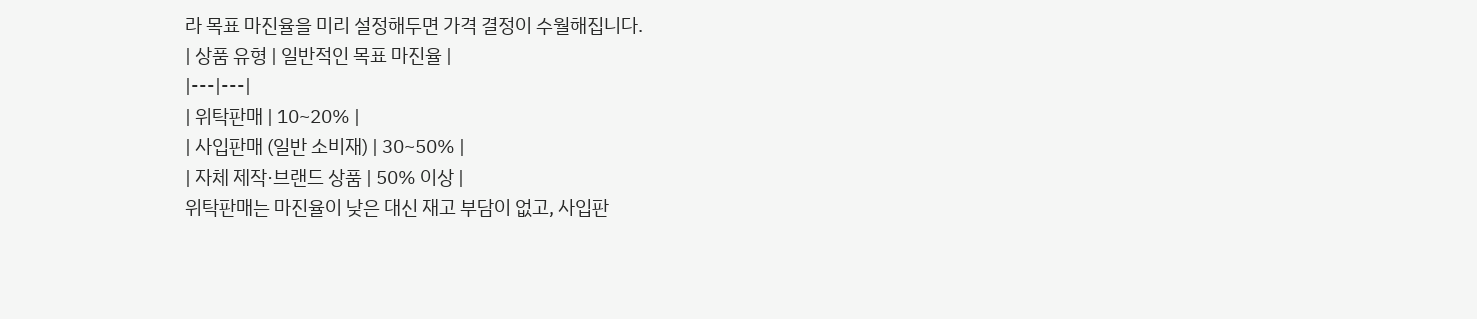라 목표 마진율을 미리 설정해두면 가격 결정이 수월해집니다.
| 상품 유형 | 일반적인 목표 마진율 |
|---|---|
| 위탁판매 | 10~20% |
| 사입판매 (일반 소비재) | 30~50% |
| 자체 제작·브랜드 상품 | 50% 이상 |
위탁판매는 마진율이 낮은 대신 재고 부담이 없고, 사입판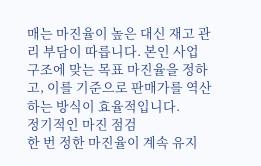매는 마진율이 높은 대신 재고 관리 부담이 따릅니다. 본인 사업 구조에 맞는 목표 마진율을 정하고, 이를 기준으로 판매가를 역산하는 방식이 효율적입니다.
정기적인 마진 점검
한 번 정한 마진율이 계속 유지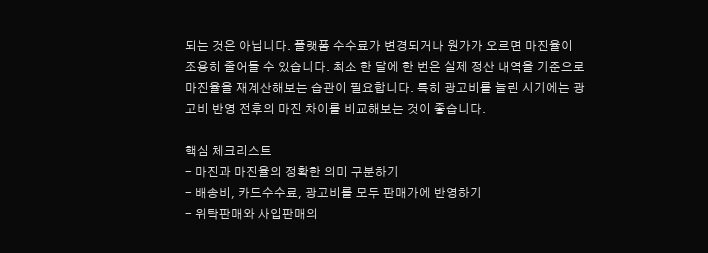되는 것은 아닙니다. 플랫폼 수수료가 변경되거나 원가가 오르면 마진율이 조용히 줄어들 수 있습니다. 최소 한 달에 한 번은 실제 정산 내역을 기준으로 마진율을 재계산해보는 습관이 필요합니다. 특히 광고비를 늘린 시기에는 광고비 반영 전후의 마진 차이를 비교해보는 것이 좋습니다.

핵심 체크리스트
- 마진과 마진율의 정확한 의미 구분하기
- 배송비, 카드수수료, 광고비를 모두 판매가에 반영하기
- 위탁판매와 사입판매의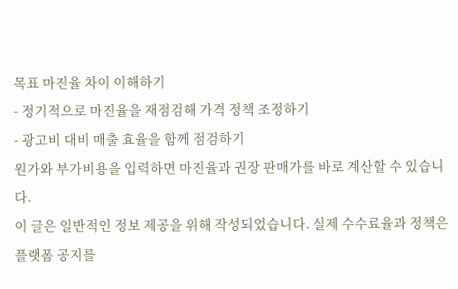목표 마진율 차이 이해하기
- 정기적으로 마진율을 재점검해 가격 정책 조정하기
- 광고비 대비 매출 효율을 함께 점검하기
원가와 부가비용을 입력하면 마진율과 권장 판매가를 바로 계산할 수 있습니다.
이 글은 일반적인 정보 제공을 위해 작성되었습니다. 실제 수수료율과 정책은 플랫폼 공지를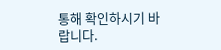통해 확인하시기 바랍니다.